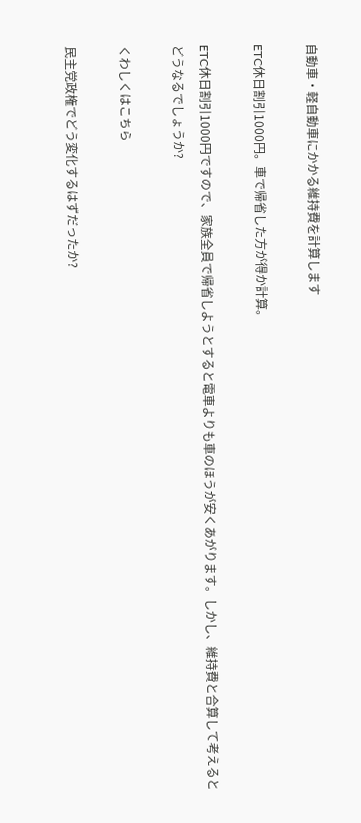自動車・軽自動車にかかる維持費を計算します

ETC休日割引1000円。車で帰省した方が得か計算。

ETC休日割引1000円ですので、家族全員で帰省しようとすると電車よりも車のほうが安くあがります。しかし、維持費と合算して考えるとどうなるでしょうか?

くわしくはこちら

民主党政権でどう変化するはずだったか?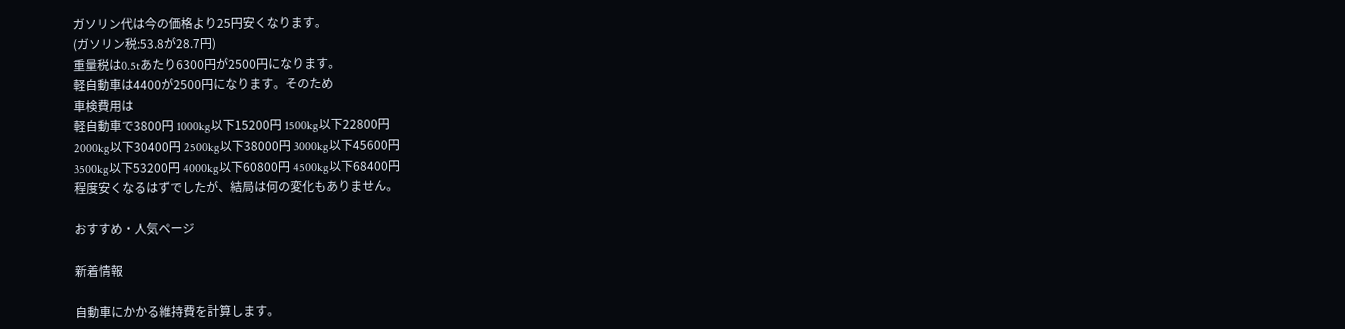ガソリン代は今の価格より25円安くなります。
(ガソリン税:53.8が28.7円)
重量税は0.5tあたり6300円が2500円になります。
軽自動車は4400が2500円になります。そのため
車検費用は
軽自動車で3800円 1000kg以下15200円 1500kg以下22800円
2000kg以下30400円 2500kg以下38000円 3000kg以下45600円
3500kg以下53200円 4000kg以下60800円 4500kg以下68400円
程度安くなるはずでしたが、結局は何の変化もありません。

おすすめ・人気ページ

新着情報

自動車にかかる維持費を計算します。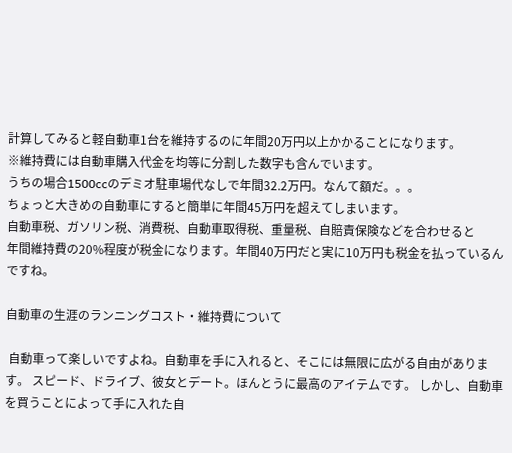計算してみると軽自動車1台を維持するのに年間20万円以上かかることになります。
※維持費には自動車購入代金を均等に分割した数字も含んでいます。
うちの場合1500ccのデミオ駐車場代なしで年間32.2万円。なんて額だ。。。
ちょっと大きめの自動車にすると簡単に年間45万円を超えてしまいます。
自動車税、ガソリン税、消費税、自動車取得税、重量税、自賠責保険などを合わせると
年間維持費の20%程度が税金になります。年間40万円だと実に10万円も税金を払っているんですね。

自動車の生涯のランニングコスト・維持費について

 自動車って楽しいですよね。自動車を手に入れると、そこには無限に広がる自由があります。 スピード、ドライブ、彼女とデート。ほんとうに最高のアイテムです。 しかし、自動車を買うことによって手に入れた自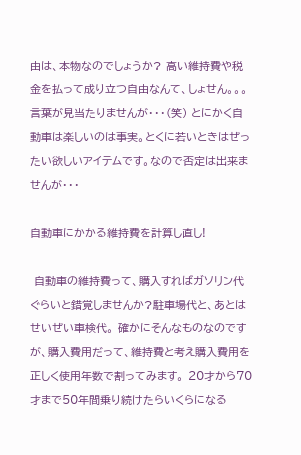由は、本物なのでしょうか? 高い維持費や税金を払って成り立つ自由なんて、しょせん。。。言葉が見当たりませんが・・・(笑) とにかく自動車は楽しいのは事実。とくに若いときはぜったい欲しいアイテムです。なので否定は出来ませんが・・・

自動車にかかる維持費を計算し直し!

 自動車の維持費って、購入すればガソリン代ぐらいと錯覚しませんか?駐車場代と、あとはせいぜい車検代。 確かにそんなものなのですが、購入費用だって、維持費と考え購入費用を正しく使用年数で割ってみます。 20才から70才まで50年間乗り続けたらいくらになる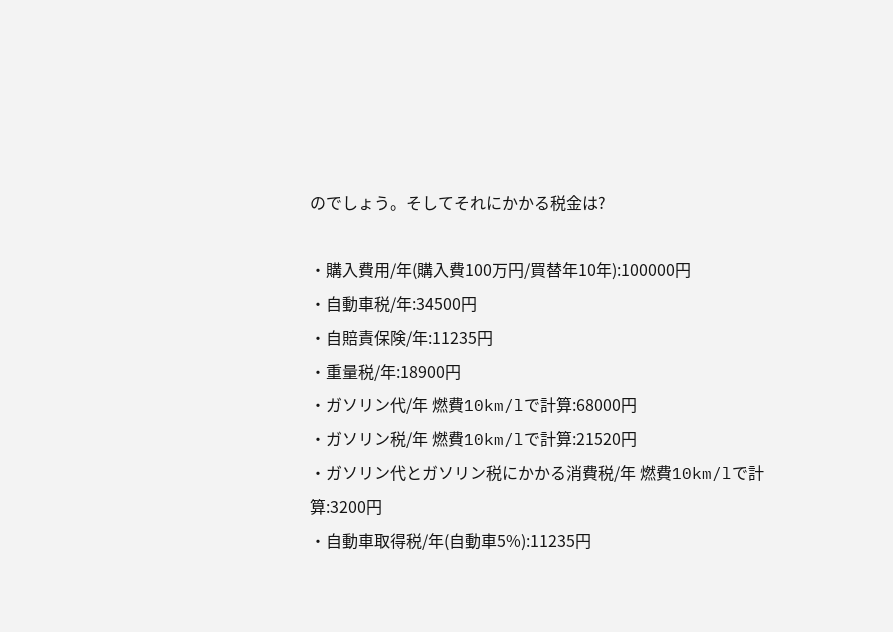のでしょう。そしてそれにかかる税金は?

・購入費用/年(購入費100万円/買替年10年):100000円
・自動車税/年:34500円
・自賠責保険/年:11235円
・重量税/年:18900円
・ガソリン代/年 燃費10km/lで計算:68000円
・ガソリン税/年 燃費10km/lで計算:21520円
・ガソリン代とガソリン税にかかる消費税/年 燃費10km/lで計算:3200円
・自動車取得税/年(自動車5%):11235円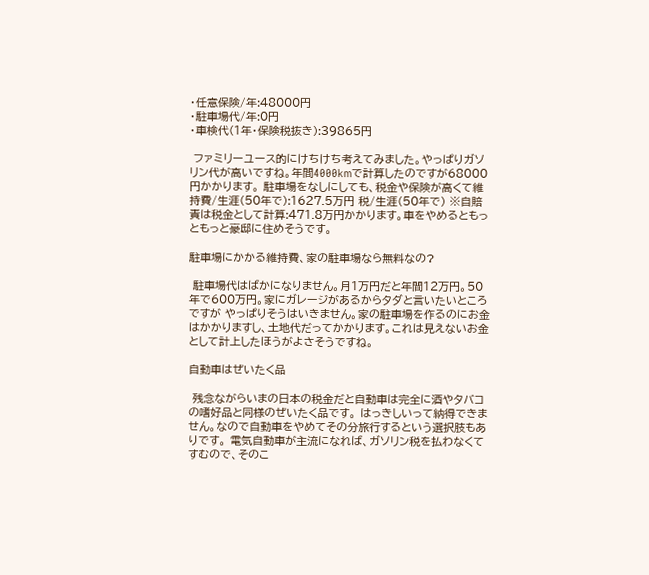・任意保険/年:48000円
・駐車場代/年:0円
・車検代(1年・保険税抜き):39865円

 ファミリーユース的にけちけち考えてみました。やっぱりガソリン代が高いですね。年間4000kmで計算したのですが68000円かかります。 駐車場をなしにしても、税金や保険が高くて維持費/生涯(50年で):1627.5万円 税/生涯(50年で) ※自賠責は税金として計算:471.8万円かかります。車をやめるともっともっと豪邸に住めそうです。

駐車場にかかる維持費、家の駐車場なら無料なの?

 駐車場代はばかになりません。月1万円だと年間12万円。50年で600万円。家にガレージがあるからタダと言いたいところですが やっぱりそうはいきません。家の駐車場を作るのにお金はかかりますし、土地代だってかかります。これは見えないお金として計上したほうがよさそうですね。

自動車はぜいたく品

 残念ながらいまの日本の税金だと自動車は完全に酒やタバコの嗜好品と同様のぜいたく品です。 はっきしいって納得できません。なので自動車をやめてその分旅行するという選択肢もありです。 電気自動車が主流になれば、ガソリン税を払わなくてすむので、そのこ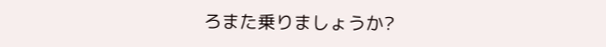ろまた乗りましょうか?